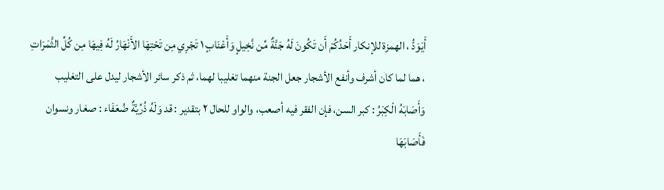أَيَوَدُّ ، الهمزة للإنكار أَحَدُكُمْ أَن تَكُونَ لَهُ جَنَّةٌ مِّن نَّخِيلٍ وَأَعْنَابٍ ١ تَجْرِي مِن تَحْتِهَا الأَنْهَارُ لَهُ فِيهَا مِن كُلِّ الثَّمَرَاتِ ، هما لما كان أشرف وأنفع الأشجار جعل الجنة منهما تغليبا لهما، ثم ذكر سائر الأشجار ليدل على التغليب وَأَصَابَهُ الْكِبَرُ : كبر السن، فإن الفقر فيه أصعب، والواو للحال ٢ بتقدير : قد وَلَهُ ذُرِّيَّةٌ ضُعَفَاء : صغار ونسوان فَأَصَابَهَا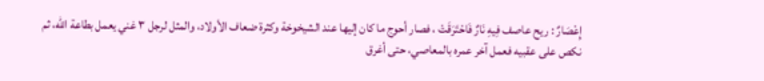إِعْصَارٌ : ريح عاصف فِيهِ نَارٌ فَاحْتَرَقَتْ ، فصار أحوج ما كان إليها عند الشيخوخة وكثرة ضعاف الأولاد، والمثل لرجل ٣ غني يعمل بطاعة الله، ثم نكص على عقبيه فعمل آخر عمره بالمعاصي، حتى أغرق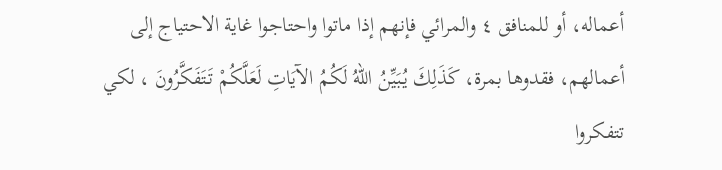أعماله، أو للمنافق ٤ والمرائي فإنهم إذا ماتوا واحتاجوا غاية الاحتياج إلى أعمالهم، فقدوها بمرة، كَذَلِكَ يُبَيِّنُ اللّهُ لَكُمُ الآيَاتِ لَعَلَّكُمْ تَتَفَكَّرُونَ ، لكي تتفكروا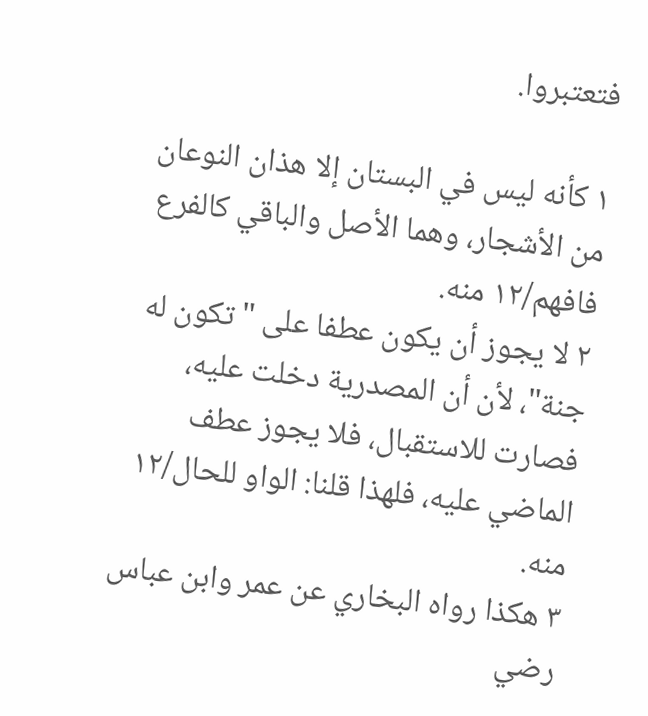فتعتبروا.

١ كأنه ليس في البستان إلا هذان النوعان من الأشجار، وهما الأصل والباقي كالفرع فافهم/١٢ منه.
٢ لا يجوز أن يكون عطفا على "تكون له جنة"، لأن أن المصدرية دخلت عليه، فصارت للاستقبال، فلا يجوز عطف الماضي عليه، فلهذا قلنا: الواو للحال/١٢ منه.
٣ هكذا رواه البخاري عن عمر وابن عباس رضي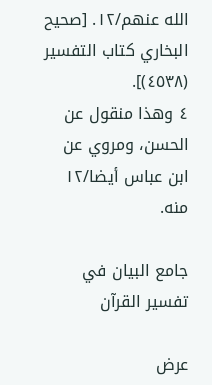الله عنهم/١٢. [صحيح البخاري كتاب التفسير (٤٥٣٨)].
٤ وهذا منقول عن الحسن، ومروي عن ابن عباس أيضا/١٢ منه.

جامع البيان في تفسير القرآن

عرض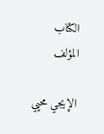الكتاب
المؤلف

الإيجي محيي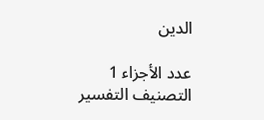الدين

عدد الأجزاء 1
التصنيف التفسير